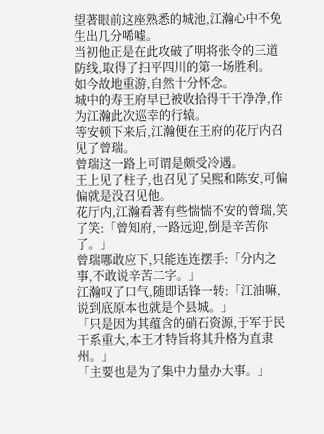望著眼前这座熟悉的城池,江瀚心中不免生出几分唏嘘。
当初他正是在此攻破了明将张令的三道防线,取得了扫平四川的第一场胜利。
如今故地重游,自然十分怀念。
城中的寿王府早已被收拾得干干净净,作为江瀚此次巡幸的行辕。
等安顿下来后,江瀚便在王府的花厅内召见了曾瑞。
曾瑞这一路上可谓是颇受冷遇。
王上见了柱子,也召见了吴熙和陈安,可偏偏就是没召见他。
花厅内,江瀚看著有些惴惴不安的曾瑞,笑了笑:「曾知府,一路远迎,倒是辛苦你了。」
曾瑞哪敢应下,只能连连摆手:「分内之事,不敢说辛苦二字。」
江瀚叹了口气,随即话锋一转:「江油嘛,说到底原本也就是个县城。」
「只是因为其蕴含的硝石资源,于军于民干系重大,本王才特旨将其升格为直隶州。」
「主要也是为了集中力量办大事。」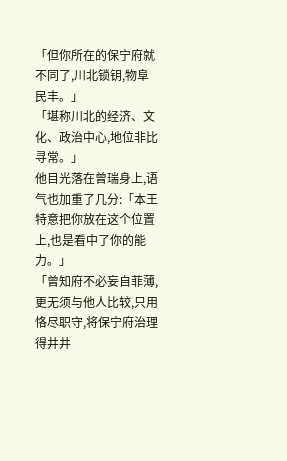「但你所在的保宁府就不同了,川北锁钥,物阜民丰。」
「堪称川北的经济、文化、政治中心,地位非比寻常。」
他目光落在曾瑞身上,语气也加重了几分:「本王特意把你放在这个位置上,也是看中了你的能力。」
「曾知府不必妄自菲薄,更无须与他人比较,只用恪尽职守,将保宁府治理得井井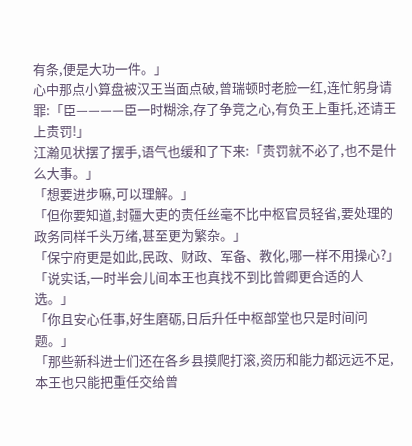有条,便是大功一件。」
心中那点小算盘被汉王当面点破,曾瑞顿时老脸一红,连忙躬身请罪:「臣————臣一时糊涂,存了争竞之心,有负王上重托,还请王上责罚!」
江瀚见状摆了摆手,语气也缓和了下来:「责罚就不必了,也不是什么大事。」
「想要进步嘛,可以理解。」
「但你要知道,封疆大吏的责任丝毫不比中枢官员轻省,要处理的政务同样千头万绪,甚至更为繁杂。」
「保宁府更是如此,民政、财政、军备、教化,哪一样不用操心?」
「说实话,一时半会儿间本王也真找不到比曾卿更合适的人选。」
「你且安心任事,好生磨砺,日后升任中枢部堂也只是时间问题。」
「那些新科进士们还在各乡县摸爬打滚,资历和能力都远远不足,本王也只能把重任交给曾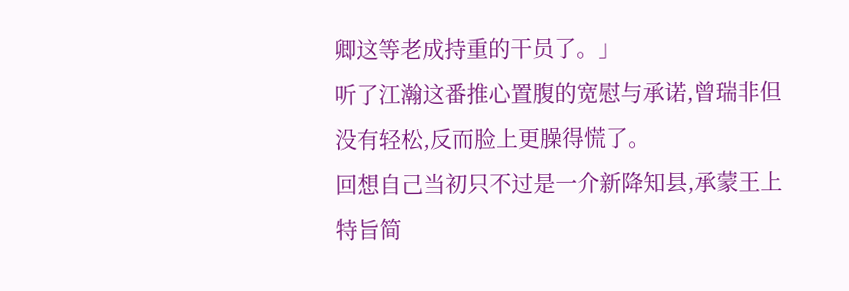卿这等老成持重的干员了。」
听了江瀚这番推心置腹的宽慰与承诺,曾瑞非但没有轻松,反而脸上更臊得慌了。
回想自己当初只不过是一介新降知县,承蒙王上特旨简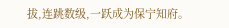拔,连跳数级,一跃成为保宁知府。